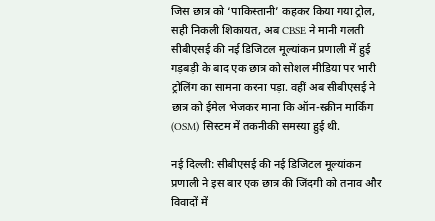जिस छात्र को ‘पाकिस्तानी’ कहकर किया गया ट्रोल, सही निकली शिकायत, अब CBSE ने मानी गलती
सीबीएसई की नई डिजिटल मूल्यांकन प्रणाली में हुई गड़बड़ी के बाद एक छात्र को सोशल मीडिया पर भारी ट्रोलिंग का सामना करना पड़ा. वहीं अब सीबीएसई ने छात्र को ईमेल भेजकर माना कि ऑन-स्क्रीन मार्किंग (OSM) सिस्टम में तकनीकी समस्या हुई थी.

नई दिल्ली: सीबीएसई की नई डिजिटल मूल्यांकन प्रणाली ने इस बार एक छात्र की जिंदगी को तनाव और विवादों में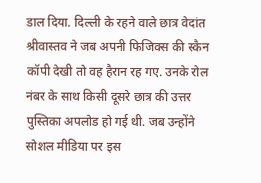डाल दिया. दिल्ली के रहने वाले छात्र वेदांत श्रीवास्तव ने जब अपनी फिजिक्स की स्कैन कॉपी देखी तो वह हैरान रह गए. उनके रोल नंबर के साथ किसी दूसरे छात्र की उत्तर पुस्तिका अपलोड हो गई थी. जब उन्होंने सोशल मीडिया पर इस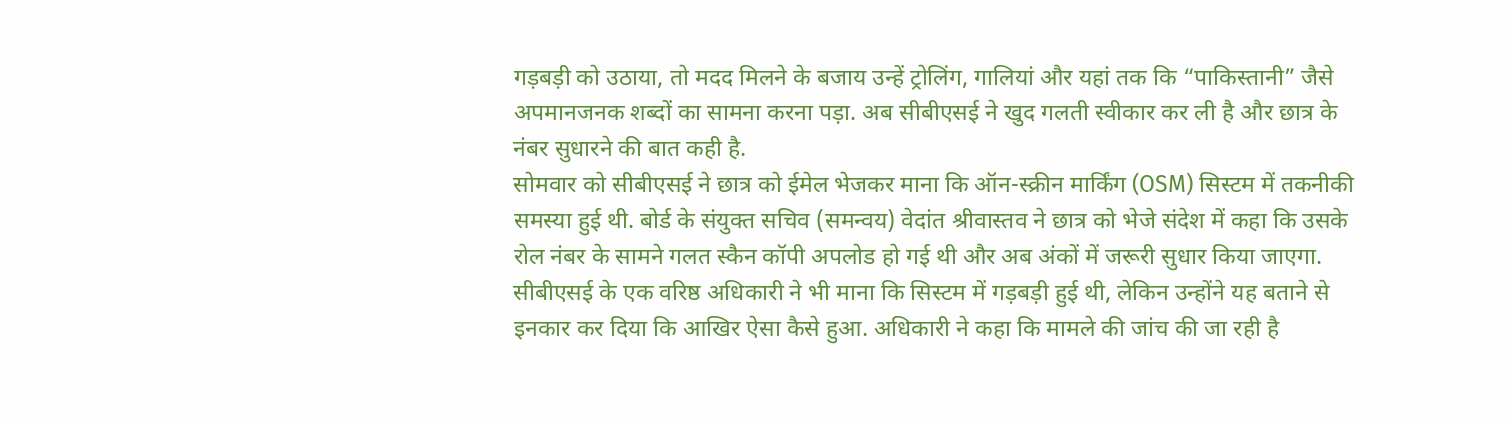गड़बड़ी को उठाया, तो मदद मिलने के बजाय उन्हें ट्रोलिंग, गालियां और यहां तक कि “पाकिस्तानी” जैसे अपमानजनक शब्दों का सामना करना पड़ा. अब सीबीएसई ने खुद गलती स्वीकार कर ली है और छात्र के नंबर सुधारने की बात कही है.
सोमवार को सीबीएसई ने छात्र को ईमेल भेजकर माना कि ऑन-स्क्रीन मार्किंग (OSM) सिस्टम में तकनीकी समस्या हुई थी. बोर्ड के संयुक्त सचिव (समन्वय) वेदांत श्रीवास्तव ने छात्र को भेजे संदेश में कहा कि उसके रोल नंबर के सामने गलत स्कैन कॉपी अपलोड हो गई थी और अब अंकों में जरूरी सुधार किया जाएगा. सीबीएसई के एक वरिष्ठ अधिकारी ने भी माना कि सिस्टम में गड़बड़ी हुई थी, लेकिन उन्होंने यह बताने से इनकार कर दिया कि आखिर ऐसा कैसे हुआ. अधिकारी ने कहा कि मामले की जांच की जा रही है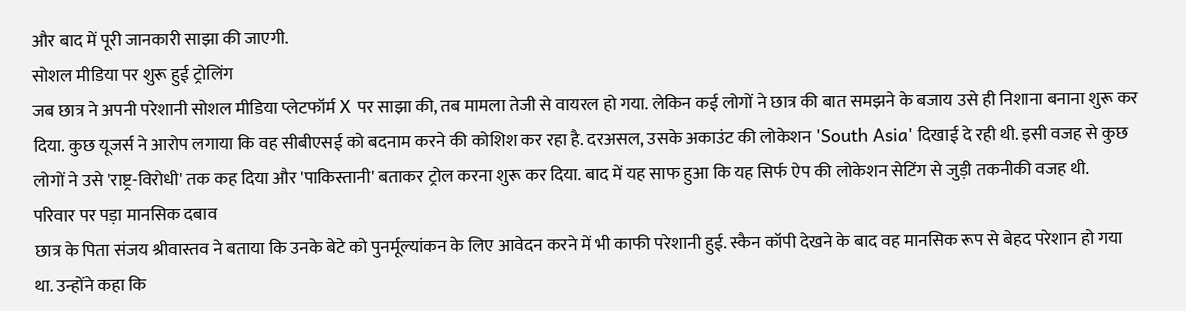और बाद में पूरी जानकारी साझा की जाएगी.
सोशल मीडिया पर शुरू हुई ट्रोलिंग
जब छात्र ने अपनी परेशानी सोशल मीडिया प्लेटफॉर्म X पर साझा की, तब मामला तेजी से वायरल हो गया. लेकिन कई लोगों ने छात्र की बात समझने के बजाय उसे ही निशाना बनाना शुरू कर दिया. कुछ यूजर्स ने आरोप लगाया कि वह सीबीएसई को बदनाम करने की कोशिश कर रहा है. दरअसल, उसके अकाउंट की लोकेशन 'South Asia' दिखाई दे रही थी. इसी वजह से कुछ लोगों ने उसे 'राष्ट्र-विरोधी' तक कह दिया और 'पाकिस्तानी' बताकर ट्रोल करना शुरू कर दिया. बाद में यह साफ हुआ कि यह सिर्फ ऐप की लोकेशन सेटिंग से जुड़ी तकनीकी वजह थी.
परिवार पर पड़ा मानसिक दबाव
छात्र के पिता संजय श्रीवास्तव ने बताया कि उनके बेटे को पुनर्मूल्यांकन के लिए आवेदन करने में भी काफी परेशानी हुई. स्कैन कॉपी देखने के बाद वह मानसिक रूप से बेहद परेशान हो गया था. उन्होंने कहा कि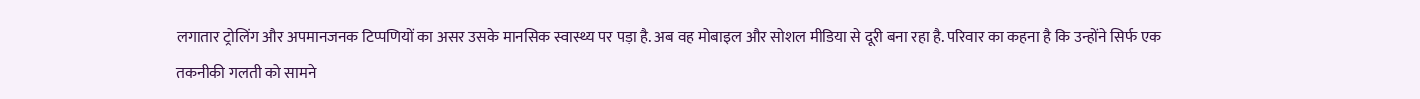लगातार ट्रोलिंग और अपमानजनक टिप्पणियों का असर उसके मानसिक स्वास्थ्य पर पड़ा है. अब वह मोबाइल और सोशल मीडिया से दूरी बना रहा है. परिवार का कहना है कि उन्होंने सिर्फ एक तकनीकी गलती को सामने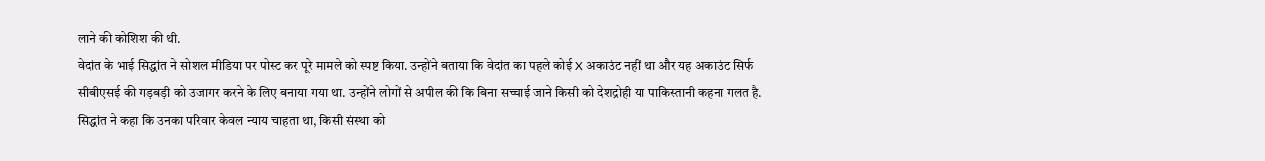लाने की कोशिश की थी.
वेदांत के भाई सिद्धांत ने सोशल मीडिया पर पोस्ट कर पूरे मामले को स्पष्ट किया. उन्होंने बताया कि वेदांत का पहले कोई X अकाउंट नहीं था और यह अकाउंट सिर्फ सीबीएसई की गड़बड़ी को उजागर करने के लिए बनाया गया था. उन्होंने लोगों से अपील की कि बिना सच्चाई जाने किसी को देशद्रोही या पाकिस्तानी कहना गलत है. सिद्धांत ने कहा कि उनका परिवार केवल न्याय चाहता था, किसी संस्था को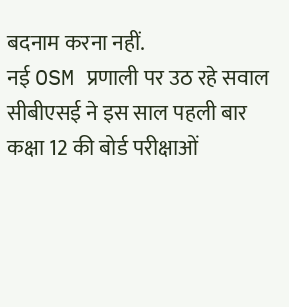बदनाम करना नहीं.
नई OSM प्रणाली पर उठ रहे सवाल
सीबीएसई ने इस साल पहली बार कक्षा 12 की बोर्ड परीक्षाओं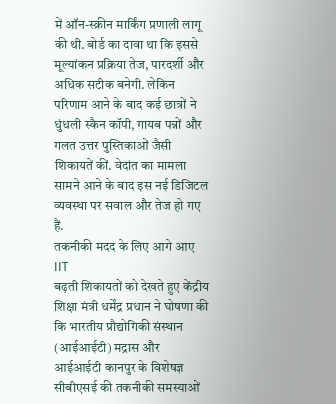में ऑन-स्क्रीन मार्किंग प्रणाली लागू की थी. बोर्ड का दावा था कि इससे मूल्यांकन प्रक्रिया तेज, पारदर्शी और अधिक सटीक बनेगी. लेकिन परिणाम आने के बाद कई छात्रों ने धुंधली स्कैन कॉपी, गायब पन्नों और गलत उत्तर पुस्तिकाओं जैसी शिकायतें कीं. वेदांत का मामला सामने आने के बाद इस नई डिजिटल व्यवस्था पर सवाल और तेज हो गए हैं.
तकनीकी मदद के लिए आगे आए IIT
बढ़ती शिकायतों को देखते हुए केंद्रीय शिक्षा मंत्री धर्मेंद्र प्रधान ने घोषणा की कि भारतीय प्रौद्योगिकी संस्थान (आईआईटी) मद्रास और आईआईटी कानपुर के विशेषज्ञ सीबीएसई की तकनीकी समस्याओं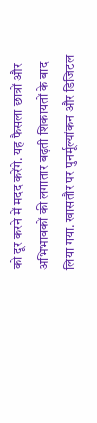को दूर करने में मदद करेंगे. यह फैसला छात्रों और अभिभावकों की लगातार बढ़ती शिकायतों के बाद लिया गया. खासतौर पर पुनर्मूल्यांकन और डिजिटल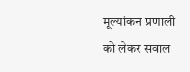मूल्यांकन प्रणाली को लेकर सवाल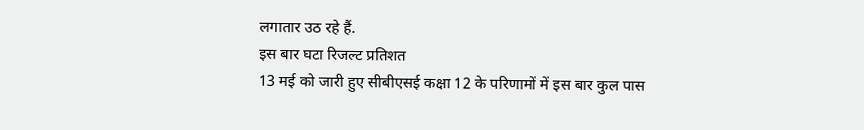लगातार उठ रहे हैं.
इस बार घटा रिजल्ट प्रतिशत
13 मई को जारी हुए सीबीएसई कक्षा 12 के परिणामों में इस बार कुल पास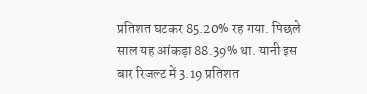प्रतिशत घटकर 85.20% रह गया. पिछले साल यह आंकड़ा 88.39% था. यानी इस बार रिजल्ट में 3.19 प्रतिशत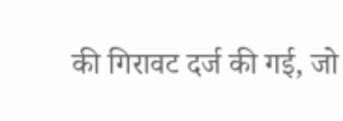की गिरावट दर्ज की गई, जो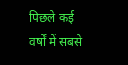पिछले कई वर्षों में सबसे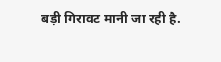बड़ी गिरावट मानी जा रही है.